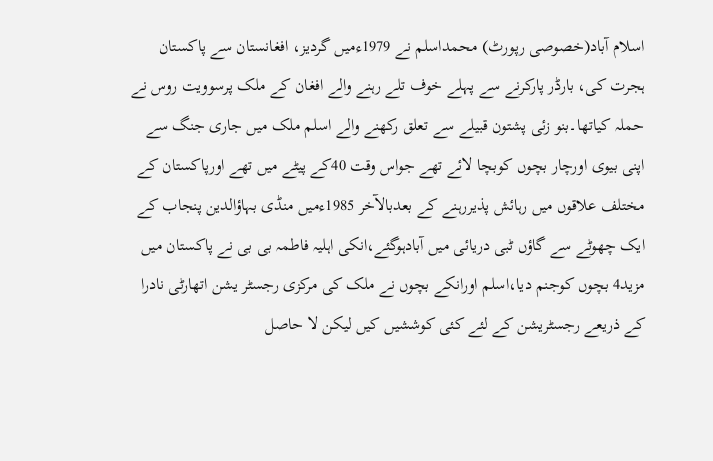اسلام آباد(خصوصی رپورٹ) محمداسلم نے 1979ءمیں گردیز، افغانستان سے پاکستان ہجرت کی، بارڈر پارکرنے سے پہلے خوف تلے رہنے والے افغان کے ملک پرسوویت روس نے حملہ کیاتھا۔بنو زئی پشتون قبیلے سے تعلق رکھنے والے اسلم ملک میں جاری جنگ سے اپنی بیوی اورچار بچوں کوبچا لائے تھے جواس وقت 40کے پیٹے میں تھے اورپاکستان کے مختلف علاقوں میں رہائش پذیررہنے کے بعدبالآخر 1985ءمیں منڈی بہاؤالدین پنجاب کے ایک چھوٹے سے گاؤں ٹبی دریائی میں آبادہوگئے،انکی اہلیہ فاطمہ بی بی نے پاکستان میں مزید4 بچوں کوجنم دیا،اسلم اورانکے بچوں نے ملک کی مرکزی رجسٹر یشن اتھارٹی نادرا کے ذریعے رجسٹریشن کے لئے کئی کوششیں کیں لیکن لا حاصل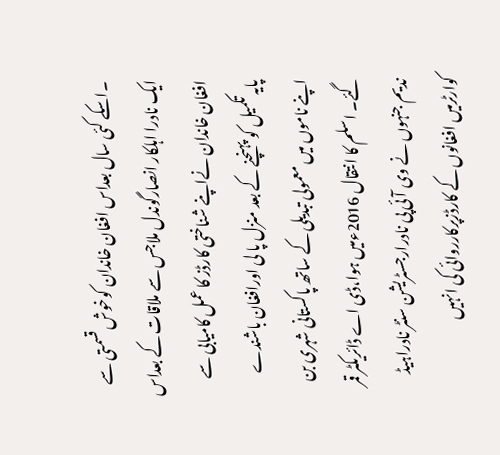۔اسکے کئی سال بعداس افغان خاندان کوخوش قسمتی سے ایک نادرا اہلکار انصارگوندل ملاجس سے ملاقات کے بعداس افغان خاندان نےاپنے شناختی کارڈز کا عمل کامیابی سے پایہ تکمیل کو پہنچنے کے بعد منزل پا لی اورافغان باشندے اپنے ناموں میں معمولی تبدیلی کے ساتھ پاکستانی شہری بن گئے۔ اسلم کا انتقال 2016ءمیں ہوا،ڈی اے ڈائریکٹر قمر ندیم جنہوں نے وی آئی پی نادرارجسٹریشن سنٹر نادراہیڈ کوارٹرمیں افغانوں کے کارڈزپرکارروائی کی انہیں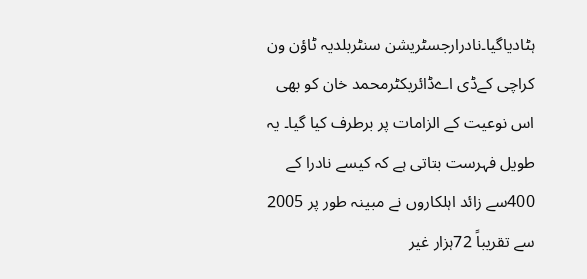ہٹادیاگیا۔نادرارجسٹریشن سنٹربلدیہ ٹاؤن ون کراچی کےڈی اےڈائریکٹرمحمد خان کو بھی اس نوعیت کے الزامات پر برطرف کیا گیا۔ یہ طویل فہرست بتاتی ہے کہ کیسے نادرا کے 400سے زائد اہلکاروں نے مبینہ طور پر 2005 سے تقریباً 72ہزار غیر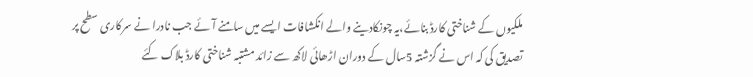ملکیوں کے شناختی کارڈ بنائے،یہ چونکادینے والے انکشافات ایسے میں سامنے آئے جب نادرا نے سرکاری سطح پر تصدیق کی کہ اس نے گزشتہ 5سال کے دوران اڑھائی لاکھ سے زائد مشتبہ شناختی کارڈ بلاک کئے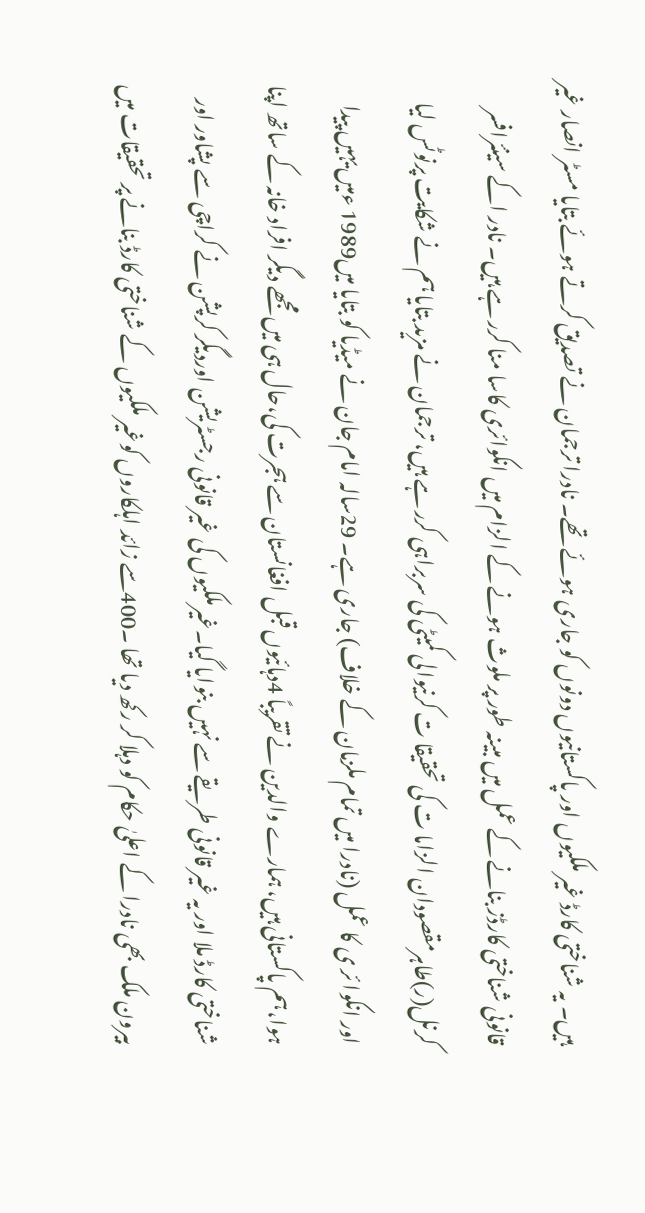ہیں۔ یہ شناختی کارڈ غیر ملکیوں اور پاکستانیوں دونوں کو جاری ہوئے تھے۔ نادرا ترجمان نے تصدیق کرتے ہوئے بتایا مسٹر انصار غیر قانونی شناختی کارڈز بنانے کے عمل میں مبینہ طور پر ملوث ہونے کے الزام میں انکوائری کاسا منا کرر ہے ہیں۔ نادر اکے سینئرافسر کرنل(ر)طاہرمقصودان الزاما ت کی تحقیقا ت کرنیوالی کمیٹی کی سربراہی کرر ہے ہیں، ترجمان نے مزید بتایا ہم نے شکایت پرنوٹس لیا اور انکوا ئر ی کا عمل (نادرا میں تمام ملزمان کے خلاف) جاری ہے۔ 29سالہ امام جان نے میڈیا کو بتایا میں1989 ءمیں یہیں پیدا ہوا،ہم پاکستانی ہیں، ہمارے والدین نے تقریباً 4دہائیوں قبل افغانستان سے ہجرت کی،حال ہی میں مجھے دیگر افراد خانہ کے ساتھ اپنا شناختی کارڈ ملا اور یہ غیر قانونی طریقے سے نہیں بنوایا گیا۔غیرملکیوں کی غیر قانونی رجسٹریشن اوردیگر کرپشن نے کراچی سے پشاور اور بیرون ملک بھی نادرا کے اعلیٰ حکام کو دہلا کر رکھ دیا تھا ۔400سے زائد اہلکاروں کوغیر ملکیوں کے شناختی کارڈ بنانے پر تحقیقات میں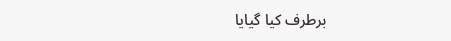برطرف کیا گیایا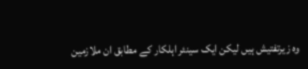وہ زیرتفتیش ہیں لیکن ایک سینئر اہلکار کے مطابق ان ملازمین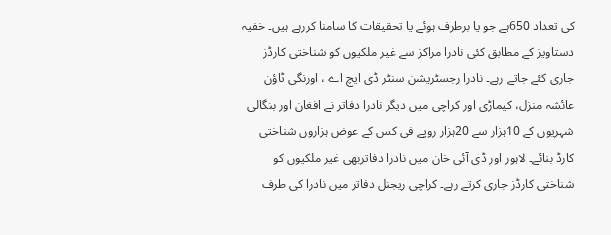کی تعداد 650ہے جو یا برطرف ہوئے یا تحقیقات کا سامنا کررہے ہیں۔ خفیہ دستاویز کے مطابق کئی نادرا مراکز سے غیر ملکیوں کو شناختی کارڈز جاری کئے جاتے رہے۔ نادرا رجسٹریشن سنٹر ڈی ایچ اے ، اورنگی ٹاؤن عائشہ منزل، کیماڑی اور کراچی میں دیگر نادرا دفاتر نے افغان اور بنگالی شہریوں کے 10ہزار سے 20ہزار روپے فی کس کے عوض ہزاروں شناختی کارڈ بنائے۔ لاہور اور ڈی آئی خان میں نادرا دفاتربھی غیر ملکیوں کو شناختی کارڈز جاری کرتے رہے۔ کراچی ریجنل دفاتر میں نادرا کی طرف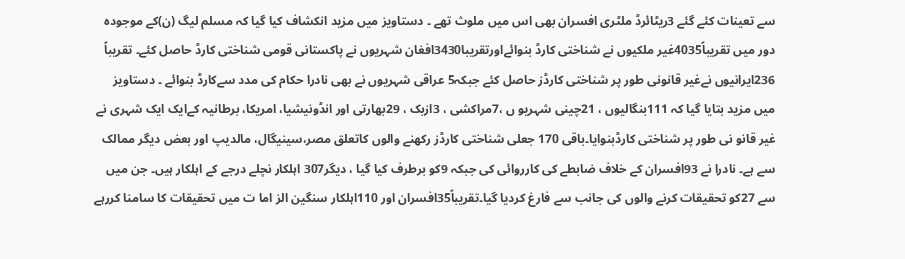سے تعینات کئے گئے 3ریٹائرڈ ملٹری افسران بھی اس میں ملوث تھے ۔ دستاویز میں مزید انکشاف کیا گیا کہ مسلم لیگ (ن)کے موجودہ دور میں تقریباً4035غیر ملکیوں نے شناختی کارڈ بنوائےاورتقریبا3430افغان شہریوں نے پاکستانی قومی شناختی کارڈ حاصل کئے۔ تقریباً 236ایرانیوں نےغیر قانونی طور پر شناختی کارڈز حاصل کئے جبکہ5 عراقی شہریوں نے بھی نادرا حکام کی مدد سےکارڈ بنوائے ۔ دستاویز میں مزید بتایا گیا کہ 111بنگالیوں ، 21چینی شہریو ں ،7مراکشی ، 3ازبک ، 29بھارتی اور انڈونیشیا، امریکا، برطانیہ کےایک ایک شہری نے غیر قانو نی طور پر شناختی کارڈبنوایا۔باقی 170 جعلی شناختی کارڈز رکھنے والوں کاتعلق مصر،سینیگال، مالدیپ اور بعض دیگر ممالک سے ہے۔ نادرا نے 93افسران کے خلاف ضابطے کی کارروائی کی جبکہ 9کو برطرف کیا گیا ، دیگر307 اہلکار نچلے درجے کے اہلکار ہیں۔ جن میں سے 27کو تحقیقات کرنے والوں کی جانب سے فارغ کردیا گیا۔تقریباً35افسران اور 110اہلکار سنگین الز اما ت میں تحقیقات کا سامنا کررہے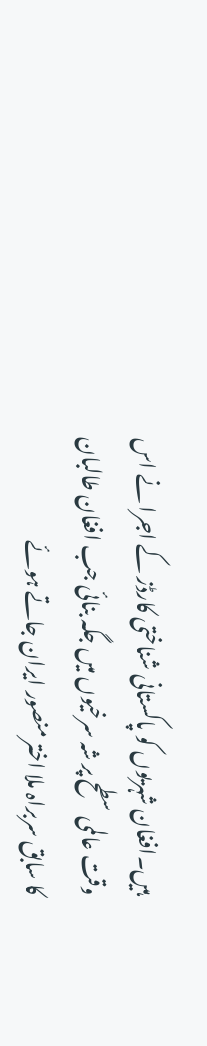ہیں۔افغان شہریوں کو پاکستانی شناختی کارڈز کے اجرا نے اس وقت عالمی سطح پر شہ سرخیوں میں جگہ بنائی جب افغان طالبان کا سابق سربراہ ملا اختر منصور ایران جاتے ہوئے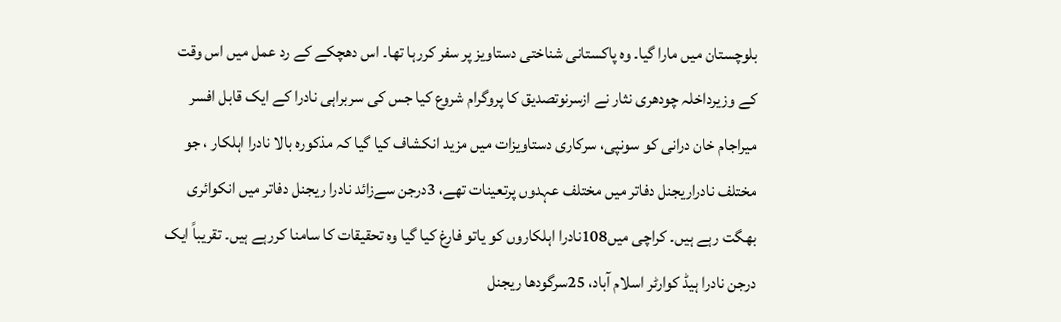بلوچستان میں مارا گیا۔ وہ پاکستانی شناختی دستاویز پر سفر کررہا تھا۔ اس دھچکے کے رد عمل میں اس وقت کے وزیرداخلہ چودھری نثار نے ازسرنوتصدیق کا پروگرام شروع کیا جس کی سربراہی نادرا کے ایک قابل افسر میراجام خان درانی کو سونپی، سرکاری دستاویزات میں مزید انکشاف کیا گیا کہ مذکورہ بالا نادرا اہلکار ، جو مختلف نادراریجنل دفاتر میں مختلف عہدوں پرتعینات تھے، 3درجن سےزائد نادرا ریجنل دفاتر میں انکوائری بھگت رہے ہیں۔ کراچی میں108نادرا اہلکاروں کو یاتو فارغ کیا گیا وہ تحقیقات کا سامنا کررہے ہیں۔ تقریباً ایک درجن نادرا ہیڈ کوارٹر اسلام آباد، 25سرگودھا ریجنل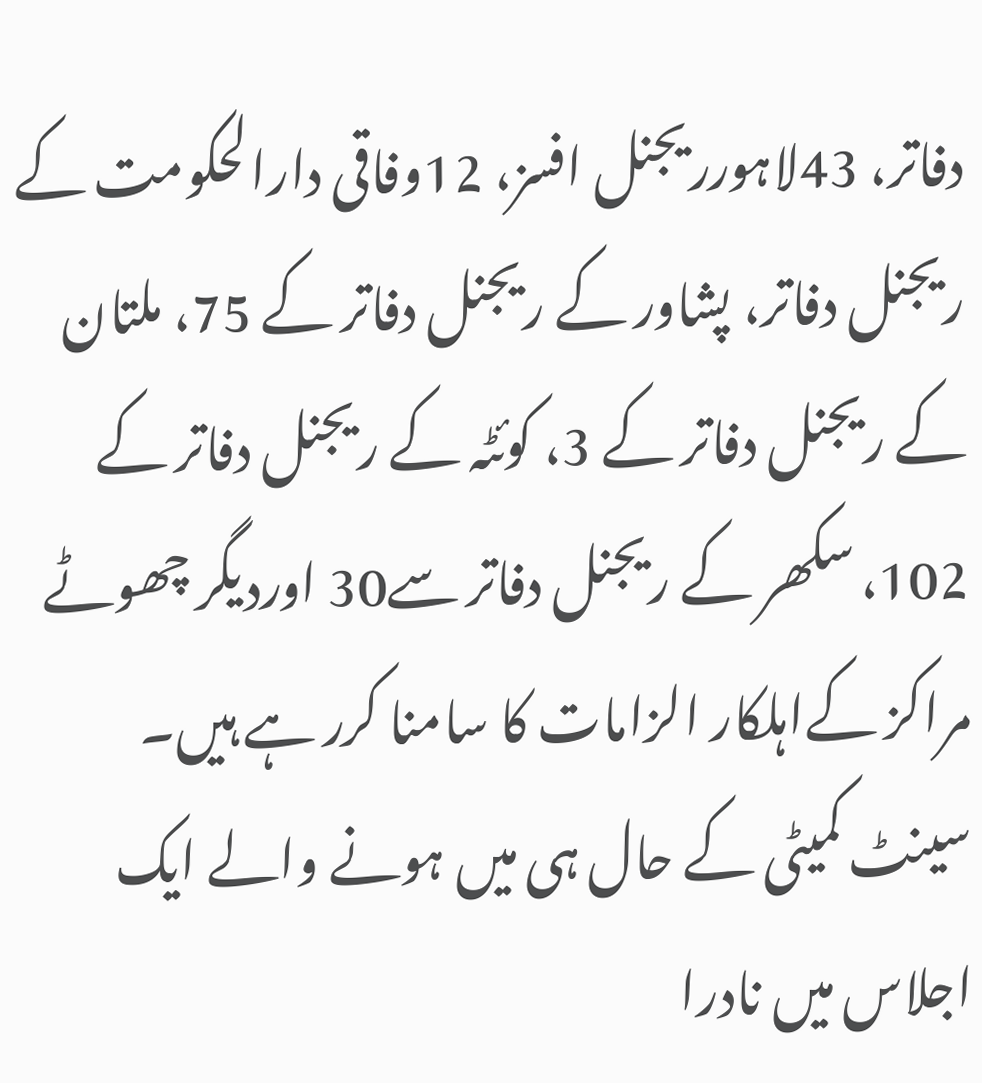دفاتر، 43لاہورریجنل افسز، 12وفاقی دارالحکومت کے ریجنل دفاتر، پشاور کے ریجنل دفاتر کے 75، ملتان کے ریجنل دفاتر کے 3، کوئٹہ کے ریجنل دفاتر کے 102، سکھر کے ریجنل دفاتر سے30 اوردیگر چھوٹے مراکز کےاہلکار الزامات کا سامنا کرر ہے ہیں۔ سینٹ کمیٹی کے حال ہی میں ہونے والے ایک اجلاس میں نادرا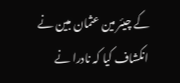کے چیئر مین عثمان مبین نے انکشاف کیا کہ نادرا نے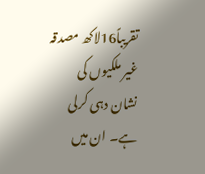تقریباً16لاکھ مصدقہ غیر ملکیوں کی نشان دہی کرلی ہے۔ ان میں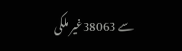سے 38063غیر ملکی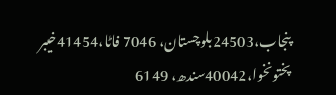پنجاب،24503بلوچستان، 7046 فاٹا،41454خیبر پختونخوا،40042سندھ، 6149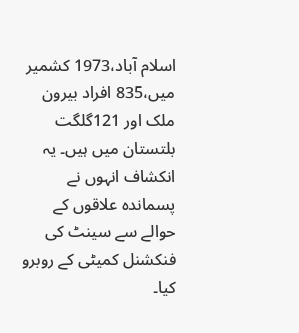اسلام آباد،1973 کشمیر میں،835 افراد بیرون ملک اور 121گلگت بلتستان میں ہیں۔ یہ انکشاف انہوں نے پسماندہ علاقوں کے حوالے سے سینٹ کی فنکشنل کمیٹی کے روبرو کیا۔